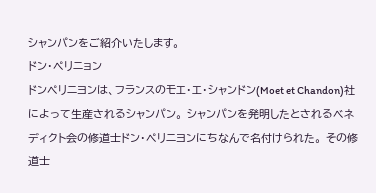シャンパンをご紹介いたします。
ドン・ペリニョン
ドンペリニヨンは、フランスのモエ・エ・シャンドン(Moet et Chandon)社によって生産されるシャンパン。 シャンパンを発明したとされるベネディクト会の修道士ドン・ペリニヨンにちなんで名付けられた。 その修道士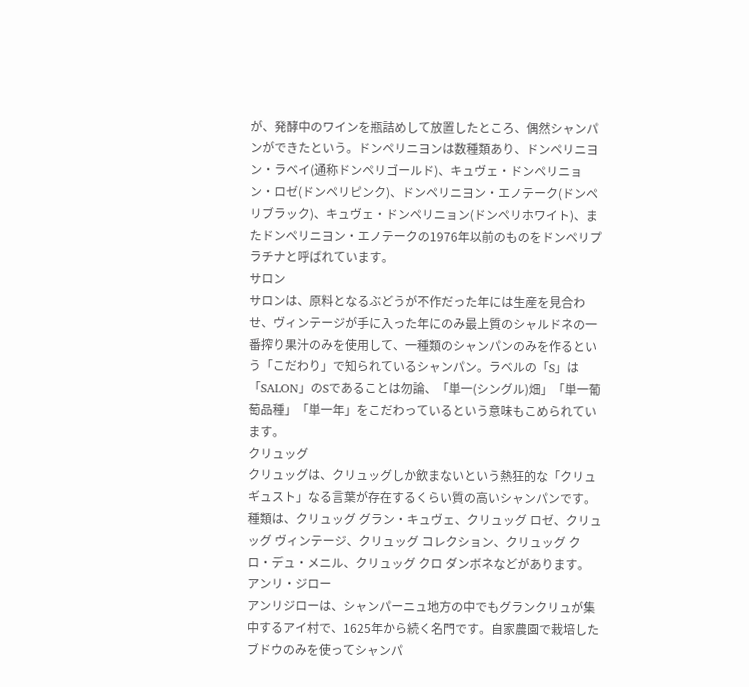が、発酵中のワインを瓶詰めして放置したところ、偶然シャンパンができたという。ドンペリニヨンは数種類あり、ドンペリニヨン・ラベイ(通称ドンペリゴールド)、キュヴェ・ドンペリニョン・ロゼ(ドンペリピンク)、ドンペリニヨン・エノテーク(ドンペリブラック)、キュヴェ・ドンペリニョン(ドンペリホワイト)、またドンペリニヨン・エノテークの1976年以前のものをドンペリプラチナと呼ばれています。
サロン
サロンは、原料となるぶどうが不作だった年には生産を見合わせ、ヴィンテージが手に入った年にのみ最上質のシャルドネの一番搾り果汁のみを使用して、一種類のシャンパンのみを作るという「こだわり」で知られているシャンパン。ラベルの「S」は「SALON」のSであることは勿論、「単一(シングル)畑」「単一葡萄品種」「単一年」をこだわっているという意味もこめられています。
クリュッグ
クリュッグは、クリュッグしか飲まないという熱狂的な「クリュギュスト」なる言葉が存在するくらい質の高いシャンパンです。 種類は、クリュッグ グラン・キュヴェ、クリュッグ ロゼ、クリュッグ ヴィンテージ、クリュッグ コレクション、クリュッグ クロ・デュ・メニル、クリュッグ クロ ダンボネなどがあります。
アンリ・ジロー
アンリジローは、シャンパーニュ地方の中でもグランクリュが集中するアイ村で、1625年から続く名門です。自家農園で栽培したブドウのみを使ってシャンパ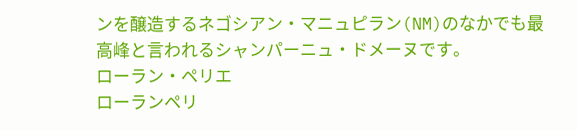ンを醸造するネゴシアン・マニュピラン(NM)のなかでも最高峰と言われるシャンパーニュ・ドメーヌです。
ローラン・ペリエ
ローランペリ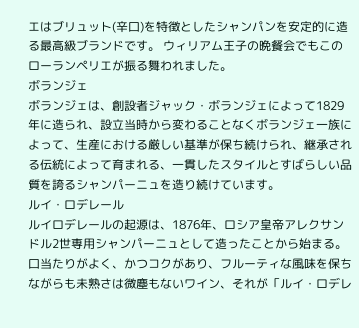エはブリュット(辛口)を特徴としたシャンパンを安定的に造る最高級ブランドです。 ウィリアム王子の晩餐会でもこのローランペリエが振る舞われました。
ボランジェ
ボランジェは、創設者ジャック・ボランジェによって1829年に造られ、設立当時から変わることなくボランジェ一族によって、生産における厳しい基準が保ち続けられ、継承される伝統によって育まれる、一貫したスタイルとすばらしい品質を誇るシャンパーニュを造り続けています。
ルイ・ロデレール
ルイロデレールの起源は、1876年、ロシア皇帝アレクサンドル2世専用シャンパーニュとして造ったことから始まる。口当たりがよく、かつコクがあり、フルーティな風味を保ちながらも未熟さは微塵もないワイン、それが「ルイ・ロデレ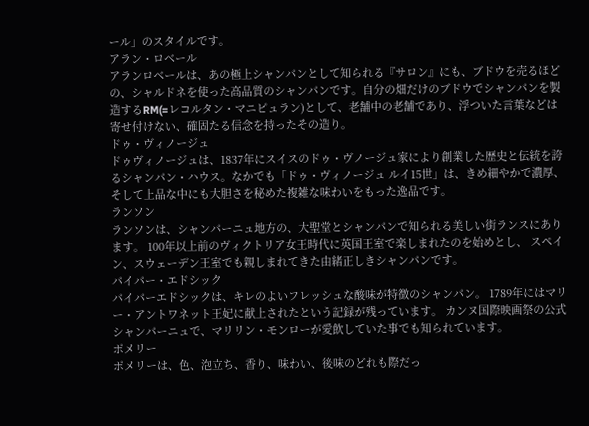ール」のスタイルです。
アラン・ロベール
アランロベールは、あの極上シャンパンとして知られる『サロン』にも、ブドウを売るほどの、シャルドネを使った高品質のシャンパンです。自分の畑だけのブドウでシャンパンを製造するRM(=レコルタン・マニピュラン)として、老舗中の老舗であり、浮ついた言葉などは寄せ付けない、確固たる信念を持ったその造り。
ドゥ・ヴィノージュ
ドゥヴィノージュは、1837年にスイスのドゥ・ヴノージュ家により創業した歴史と伝統を誇るシャンパン・ハウス。なかでも「ドゥ・ヴィノージュ ルイ15世」は、きめ細やかで濃厚、 そして上品な中にも大胆さを秘めた複雑な味わいをもった逸品です。
ランソン
ランソンは、シャンパーニュ地方の、大聖堂とシャンパンで知られる美しい街ランスにあります。 100年以上前のヴィクトリア女王時代に英国王室で楽しまれたのを始めとし、 スペイン、スウェーデン王室でも親しまれてきた由緒正しきシャンパンです。
パイパー・エドシック
パイパーエドシックは、キレのよいフレッシュな酸味が特徴のシャンパン。 1789年にはマリー・アントワネット王妃に献上されたという記録が残っています。 カンヌ国際映画祭の公式シャンパーニュで、マリリン・モンローが愛飲していた事でも知られています。
ポメリー
ポメリーは、色、泡立ち、香り、味わい、後味のどれも際だっ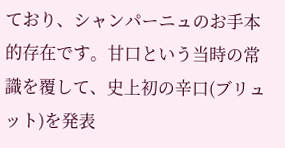ており、シャンパーニュのお手本的存在です。甘口という当時の常識を覆して、史上初の辛口(ブリュット)を発表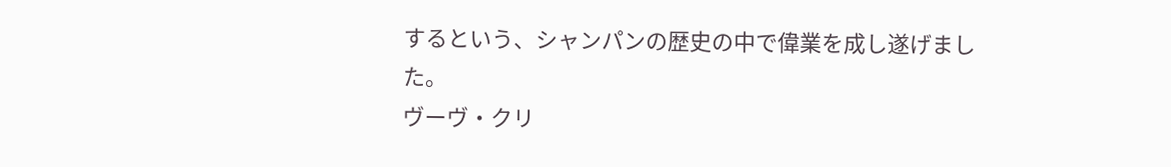するという、シャンパンの歴史の中で偉業を成し遂げました。
ヴーヴ・クリ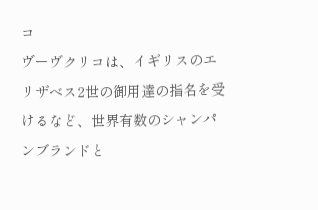コ
ヴーヴクリコは、イギリスのエリザベス2世の御用達の指名を受けるなど、世界有数のシャンパンブランドと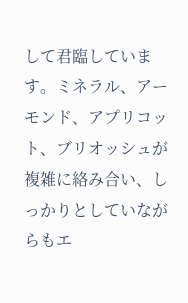して君臨しています。ミネラル、アーモンド、アプリコット、ブリオッシュが複雑に絡み合い、しっかりとしていながらもエ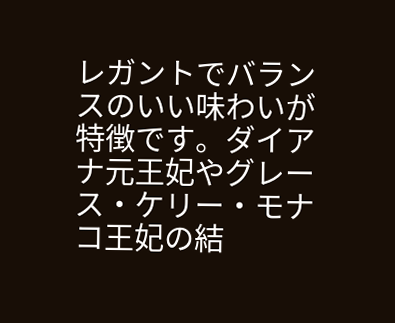レガントでバランスのいい味わいが特徴です。ダイアナ元王妃やグレース・ケリー・モナコ王妃の結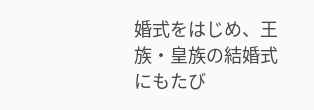婚式をはじめ、王族・皇族の結婚式にもたび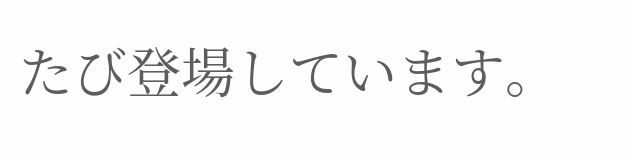たび登場しています。